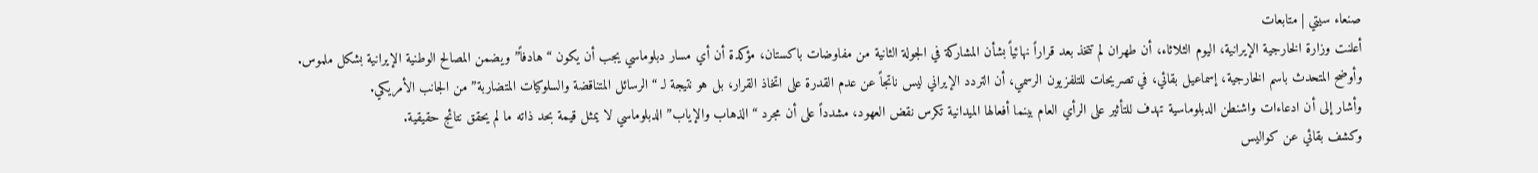صنعاء سيتي | متابعات
أعلنت وزارة الخارجية الإيرانية، اليوم الثلاثاء، أن طهران لم تتخذ بعد قراراً نهائياً بشأن المشاركة في الجولة الثانية من مفاوضات باكستان، مؤكدة أن أي مسار دبلوماسي يجب أن يكون “هادفاً” ويضمن المصالح الوطنية الإيرانية بشكل ملموس.
وأوضح المتحدث باسم الخارجية، إسماعيل بقائي، في تصريحات للتلفزيون الرسمي، أن التردد الإيراني ليس ناتجاً عن عدم القدرة على اتخاذ القرار، بل هو نتيجة لـ “الرسائل المتناقضة والسلوكيات المتضاربة” من الجانب الأمريكي.
وأشار إلى أن ادعاءات واشنطن الدبلوماسية تهدف للتأثير على الرأي العام بينما أفعالها الميدانية تكرس نقض العهود، مشدداً على أن مجرد “الذهاب والإياب” الدبلوماسي لا يمثل قيمة بحد ذاته ما لم يحقق نتائج حقيقية.
وكشف بقائي عن كواليس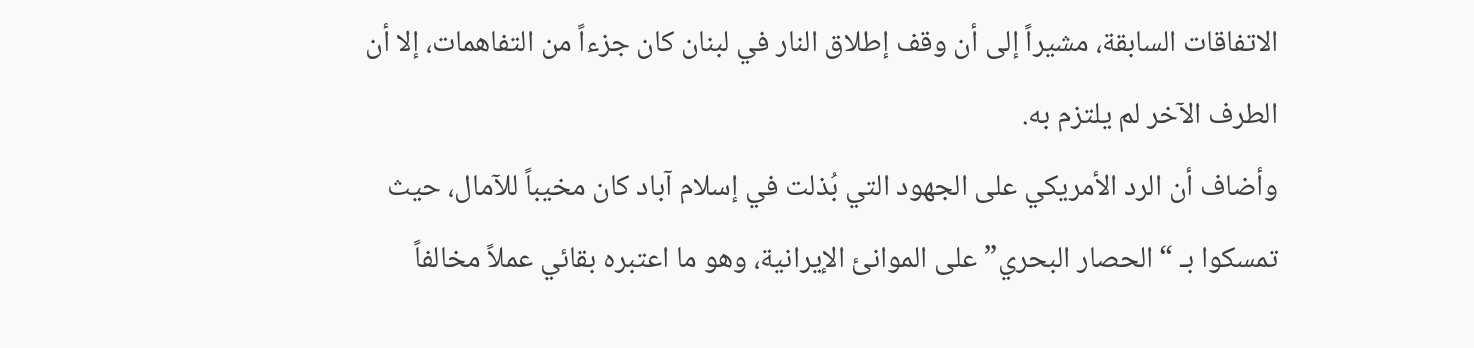الاتفاقات السابقة، مشيراً إلى أن وقف إطلاق النار في لبنان كان جزءاً من التفاهمات، إلا أن الطرف الآخر لم يلتزم به.
وأضاف أن الرد الأمريكي على الجهود التي بُذلت في إسلام آباد كان مخيباً للآمال، حيث تمسكوا بـ “الحصار البحري” على الموانئ الإيرانية، وهو ما اعتبره بقائي عملاً مخالفاً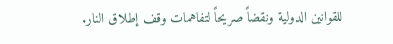للقوانين الدولية ونقضاً صريحاً لتفاهمات وقف إطلاق النار.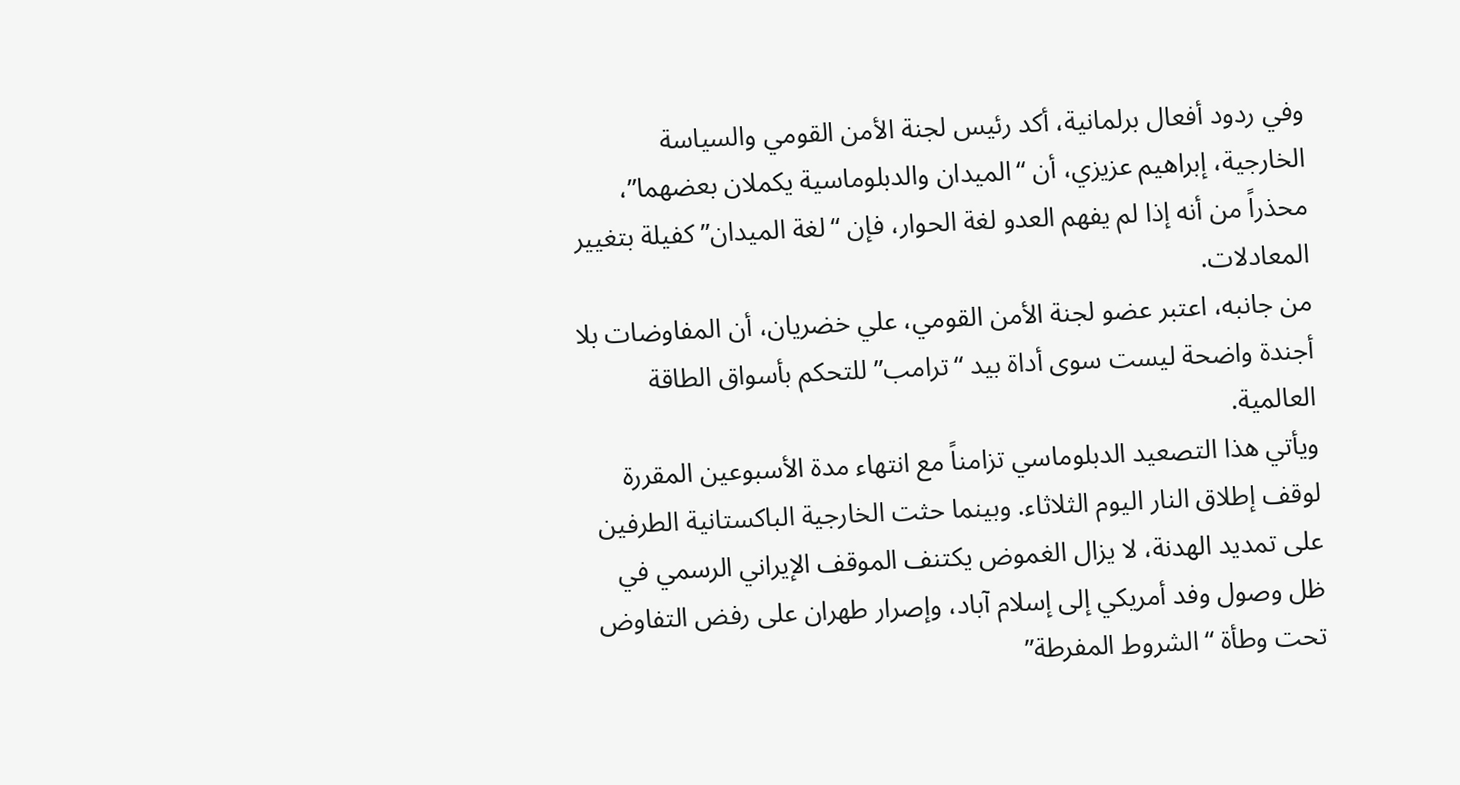وفي ردود أفعال برلمانية، أكد رئيس لجنة الأمن القومي والسياسة الخارجية، إبراهيم عزيزي، أن “الميدان والدبلوماسية يكملان بعضهما”، محذراً من أنه إذا لم يفهم العدو لغة الحوار، فإن “لغة الميدان” كفيلة بتغيير المعادلات.
من جانبه، اعتبر عضو لجنة الأمن القومي، علي خضريان، أن المفاوضات بلا أجندة واضحة ليست سوى أداة بيد “ترامب” للتحكم بأسواق الطاقة العالمية.
ويأتي هذا التصعيد الدبلوماسي تزامناً مع انتهاء مدة الأسبوعين المقررة لوقف إطلاق النار اليوم الثلاثاء. وبينما حثت الخارجية الباكستانية الطرفين على تمديد الهدنة، لا يزال الغموض يكتنف الموقف الإيراني الرسمي في ظل وصول وفد أمريكي إلى إسلام آباد، وإصرار طهران على رفض التفاوض تحت وطأة “الشروط المفرطة”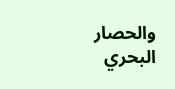والحصار البحري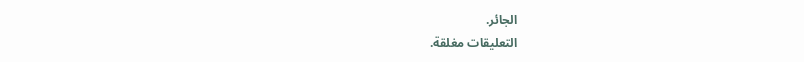الجائر.
التعليقات مغلقة.